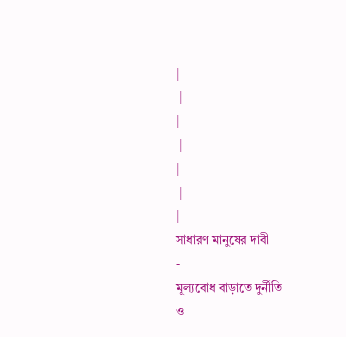|
 |
|
 |
|
 |
|
সাধারণ মানুষের দাবী
-
মূল্যবোধ বাড়াতে দুর্নীতি
ও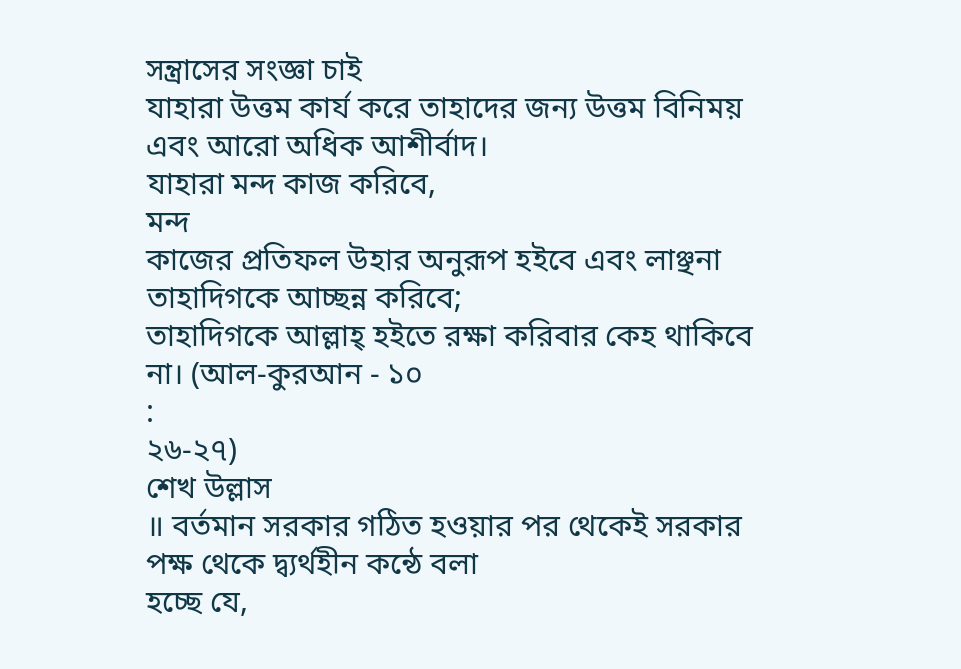সন্ত্রাসের সংজ্ঞা চাই
যাহারা উত্তম কার্য করে তাহাদের জন্য উত্তম বিনিময় এবং আরো অধিক আশীর্বাদ।
যাহারা মন্দ কাজ করিবে,
মন্দ
কাজের প্রতিফল উহার অনুরূপ হইবে এবং লাঞ্ছনা তাহাদিগকে আচ্ছন্ন করিবে;
তাহাদিগকে আল্লাহ্ হইতে রক্ষা করিবার কেহ থাকিবে না। (আল-কুরআন - ১০
:
২৬-২৭)
শেখ উল্লাস
॥ বর্তমান সরকার গঠিত হওয়ার পর থেকেই সরকার পক্ষ থেকে দ্ব্যর্থহীন কন্ঠে বলা
হচ্ছে যে,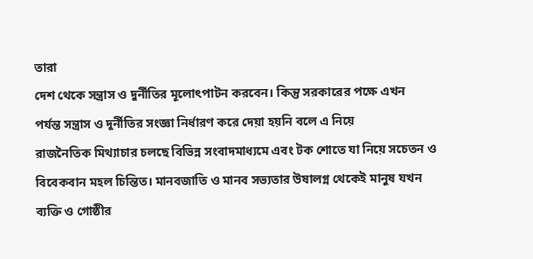তারা
দেশ থেকে সন্ত্রাস ও দুর্নীতির মূলোৎপাটন করবেন। কিন্তু সরকারের পক্ষে এখন
পর্যন্ত সন্ত্রাস ও দুর্নীতির সংজ্ঞা নির্ধারণ করে দেয়া হয়নি বলে এ নিয়ে
রাজনৈতিক মিথ্যাচার চলছে বিভিন্ন সংবাদমাধ্যমে এবং টক শোতে যা নিয়ে সচেতন ও
বিবেকবান মহল চিন্তিত। মানবজাতি ও মানব সভ্যতার উষালগ্ন থেকেই মানুষ যখন
ব্যক্তি ও গোষ্ঠীর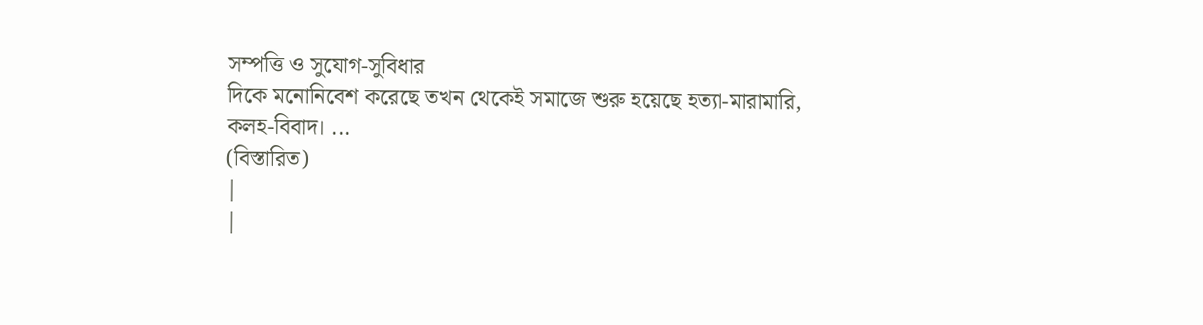সম্পত্তি ও সুযোগ-সুবিধার
দিকে মনোনিবেশ করেছে তখন থেকেই সমাজে শুরু হয়েছে হত্যা-মারামারি,
কলহ-বিবাদ। ...
(বিস্তারিত)
|
|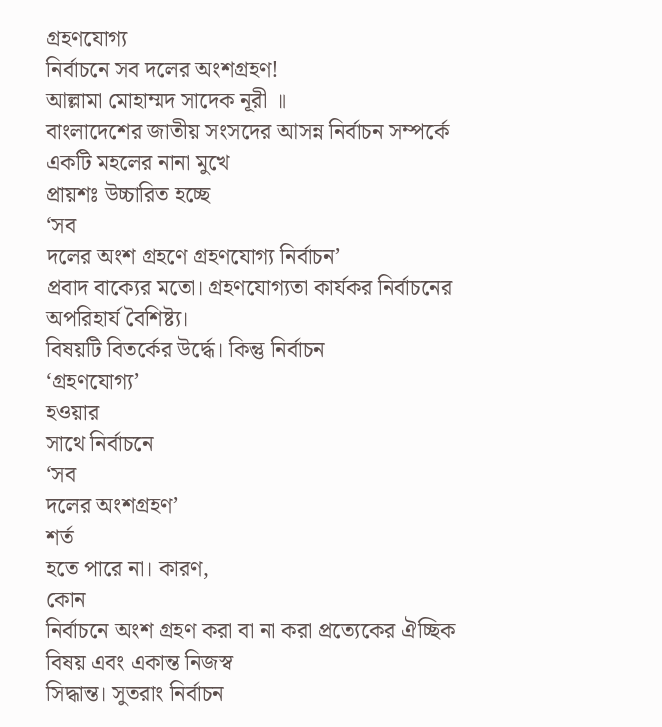গ্রহণযোগ্য
নির্বাচনে সব দলের অংশগ্রহণ!
আল্লামা মোহাম্মদ সাদেক নূরী ॥
বাংলাদেশের জাতীয় সংসদের আসন্ন নির্বাচন সম্পর্কে একটি মহলের নানা মুখে
প্রায়শঃ উচ্চারিত হচ্ছে
‘সব
দলের অংশ গ্রহণে গ্রহণযোগ্য নির্বাচন’
প্রবাদ বাক্যের মতো। গ্রহণযোগ্যতা কার্যকর নির্বাচনের অপরিহার্য বৈশিষ্ট্য।
বিষয়টি বিতর্কের উর্দ্ধে। কিন্তু নির্বাচন
‘গ্রহণযোগ্য’
হওয়ার
সাথে নির্বাচনে
‘সব
দলের অংশগ্রহণ’
শর্ত
হতে পারে না। কারণ,
কোন
নির্বাচনে অংশ গ্রহণ করা বা না করা প্রত্যেকের ঐচ্ছিক বিষয় এবং একান্ত নিজস্ব
সিদ্ধান্ত। সুতরাং নির্বাচন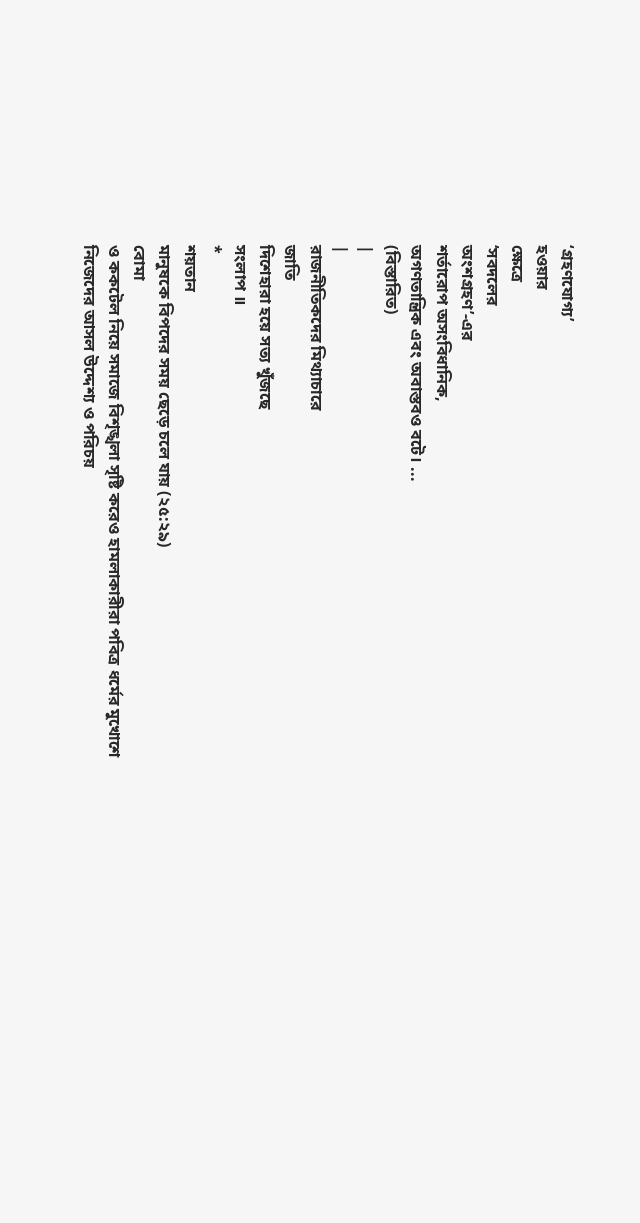‘গ্রহণযোগ্য’
হওয়ার
ক্ষেত্রে
‘সবদলের
অংশগ্রহণ’-এর
শর্তারোপ অসংবিধানিক,
অগণতান্ত্রিক এবং অবাস্তবও বটে। ...
(বিস্তারিত)
|
|
রাজনীতিকদের মিথ্যাচারে
জাতি
দিশেহারা হয়ে সত্য খুঁজছে
সংলাপ ॥
*
শয়তান
মানুষকে বিপদের সময় ছেড়ে চলে যায় (২৫:২৯)
বোমা
ও ককটেল নিয়ে সমাজে বিশৃঙ্খলা সৃষ্টি করেও হামলাকারীরা পবিত্র ধর্মের মুখোশে
নিজেদের আসল উদ্দেশ্য ও পরিচয়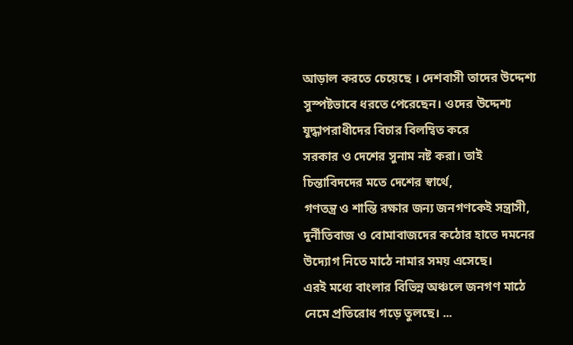আড়াল করতে চেয়েছে । দেশবাসী তাদের উদ্দেশ্য
সুস্পষ্টভাবে ধরতে পেরেছেন। ওদের উদ্দেশ্য যুদ্ধাপরাধীদের বিচার বিলম্বিত করে
সরকার ও দেশের সুনাম নষ্ট করা। তাই চিন্তাবিদদের মতে দেশের স্বার্থে,
গণতন্ত্র ও শান্তি রক্ষার জন্য জনগণকেই সন্ত্রাসী,
দুর্নীতিবাজ ও বোমাবাজদের কঠোর হাতে দমনের উদ্যোগ নিতে মাঠে নামার সময় এসেছে।
এরই মধ্যে বাংলার বিভিন্ন অঞ্চলে জনগণ মাঠে নেমে প্রতিরোধ গড়ে তুলছে। ...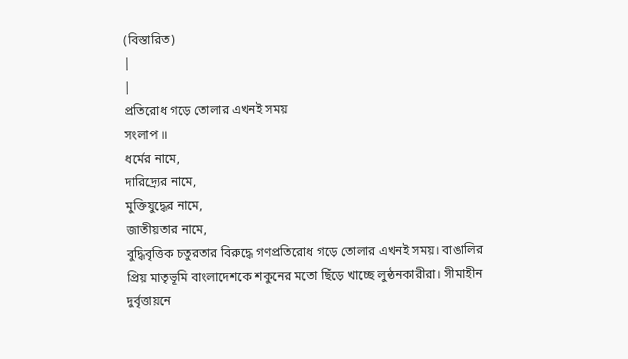(বিস্তারিত)
|
|
প্রতিরোধ গড়ে তোলার এখনই সময়
সংলাপ ॥
ধর্মের নামে,
দারিদ্র্যের নামে,
মুক্তিযুদ্ধের নামে,
জাতীয়তার নামে,
বুদ্ধিবৃত্তিক চতুরতার বিরুদ্ধে গণপ্রতিরোধ গড়ে তোলার এখনই সময়। বাঙালির
প্রিয় মাতৃভূমি বাংলাদেশকে শকুনের মতো ছিঁড়ে খাচ্ছে লুন্ঠনকারীরা। সীমাহীন
দুর্বৃত্তায়নে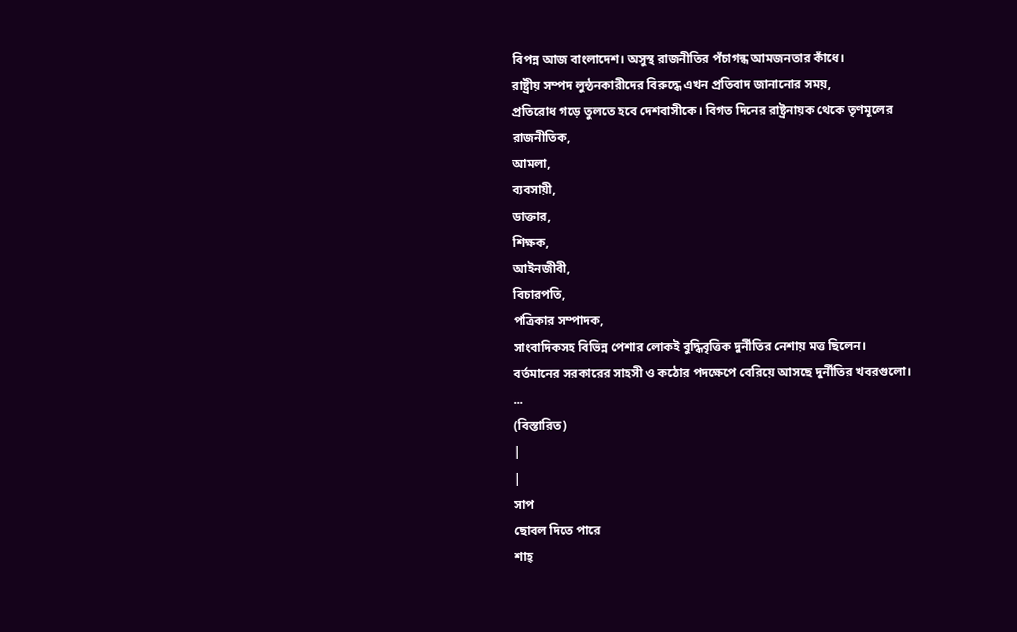বিপন্ন আজ বাংলাদেশ। অসুস্থ রাজনীতির পঁচাগন্ধ আমজনতার কাঁধে।
রাষ্ট্রীয় সম্পদ লুন্ঠনকারীদের বিরুদ্ধে এখন প্রতিবাদ জানানোর সময়,
প্রতিরোধ গড়ে তুলতে হবে দেশবাসীকে। বিগত দিনের রাষ্ট্রনায়ক থেকে তৃণমূলের
রাজনীতিক,
আমলা,
ব্যবসায়ী,
ডাক্তার,
শিক্ষক,
আইনজীবী,
বিচারপতি,
পত্রিকার সম্পাদক,
সাংবাদিকসহ বিভিন্ন পেশার লোকই বুদ্ধিবৃত্তিক দুর্নীতির নেশায় মত্ত ছিলেন।
বর্তমানের সরকারের সাহসী ও কঠোর পদক্ষেপে বেরিয়ে আসছে দুর্নীতির খবরগুলো। ...
(বিস্তারিত)
|
|
সাপ
ছোবল দিতে পারে
শাহ্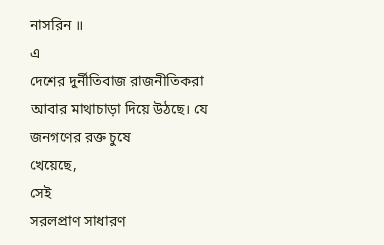নাসরিন ॥
এ
দেশের দুর্নীতিবাজ রাজনীতিকরা আবার মাথাচাড়া দিয়ে উঠছে। যে জনগণের রক্ত চুষে
খেয়েছে,
সেই
সরলপ্রাণ সাধারণ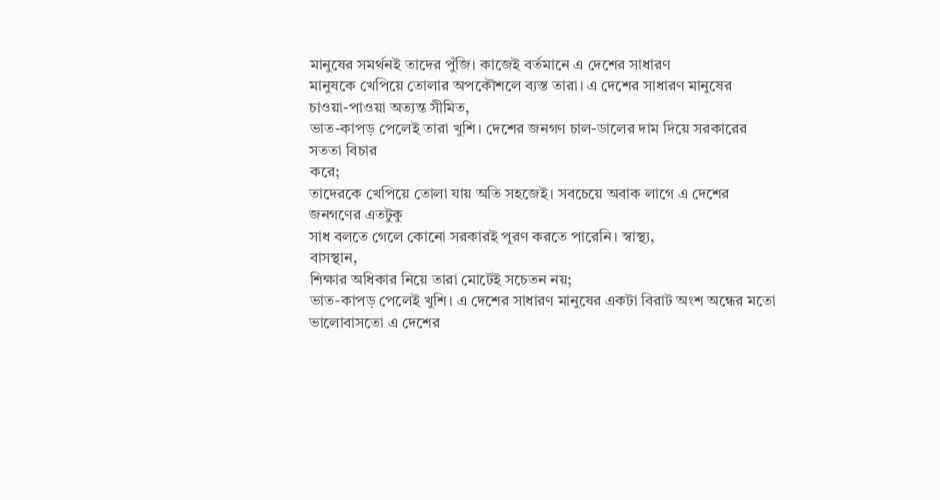মানুষের সমর্থনই তাদের পুঁজি। কাজেই বর্তমানে এ দেশের সাধারণ
মানুষকে খেপিয়ে তোলার অপকৌশলে ব্যস্ত তারা। এ দেশের সাধারণ মানুষের
চাওয়া-পাওয়া অত্যন্ত সীমিত,
ভাত-কাপড় পেলেই তারা খুশি। দেশের জনগণ চাল-ডালের দাম দিয়ে সরকারের সততা বিচার
করে;
তাদেরকে খেপিয়ে তোলা যায় অতি সহজেই। সবচেয়ে অবাক লাগে এ দেশের জনগণের এতটুকু
সাধ বলতে গেলে কোনো সরকারই পূরণ করতে পারেনি। স্বাস্থ্য,
বাসস্থান,
শিক্ষার অধিকার নিয়ে তারা মোটেই সচেতন নয়;
ভাত-কাপড় পেলেই খুশি। এ দেশের সাধারণ মানুষের একটা বিরাট অংশ অন্ধের মতো
ভালোবাসতো এ দেশের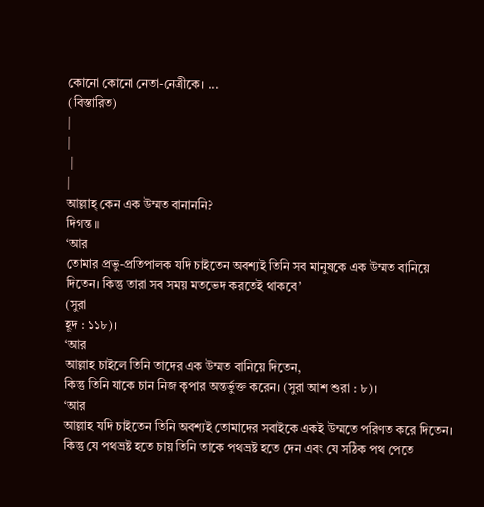কোনো কোনো নেতা-নেত্রীকে। ...
(বিস্তারিত)
|
|
 |
|
আল্লাহ্ কেন এক উম্মত বানাননি?
দিগন্ত ॥
‘আর
তোমার প্রভু-প্রতিপালক যদি চাইতেন অবশ্যই তিনি সব মানুষকে এক উম্মত বানিয়ে
দিতেন। কিন্তু তারা সব সময় মতভেদ করতেই থাকবে’
(সুরা
হূদ : ১১৮)।
‘আর
আল্লাহ চাইলে তিনি তাদের এক উম্মত বানিয়ে দিতেন,
কিন্তু তিনি যাকে চান নিজ কৃপার অন্তর্ভুক্ত করেন। (সুরা আশ শুরা : ৮)।
‘আর
আল্লাহ যদি চাইতেন তিনি অবশ্যই তোমাদের সবাইকে একই উম্মতে পরিণত করে দিতেন।
কিন্তু যে পথভ্রষ্ট হতে চায় তিনি তাকে পথভ্রষ্ট হতে দেন এবং যে সঠিক পথ পেতে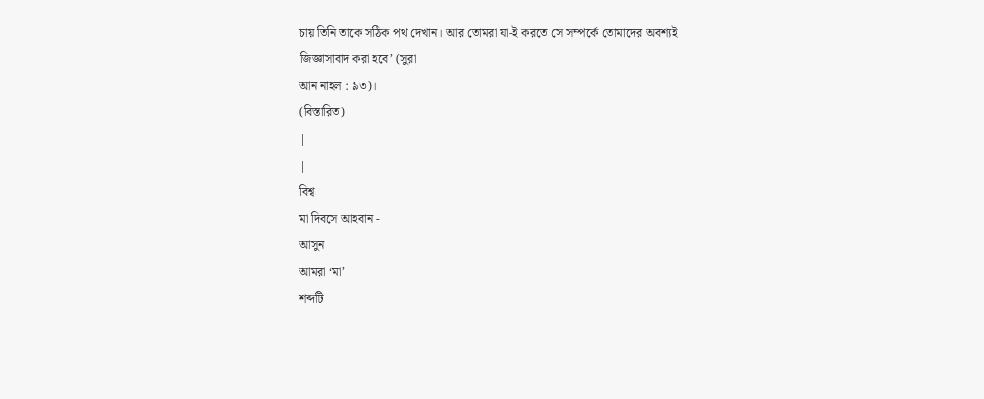চায় তিনি তাকে সঠিক পথ দেখান। আর তোমরা যা-ই করতে সে সম্পর্কে তোমাদের অবশ্যই
জিজ্ঞাসাবাদ করা হবে’ (সুরা
আন নাহল : ৯৩)।
(বিস্তারিত)
|
|
বিশ্ব
মা দিবসে আহবান -
আসুন
আমরা ‘মা’
শব্দটি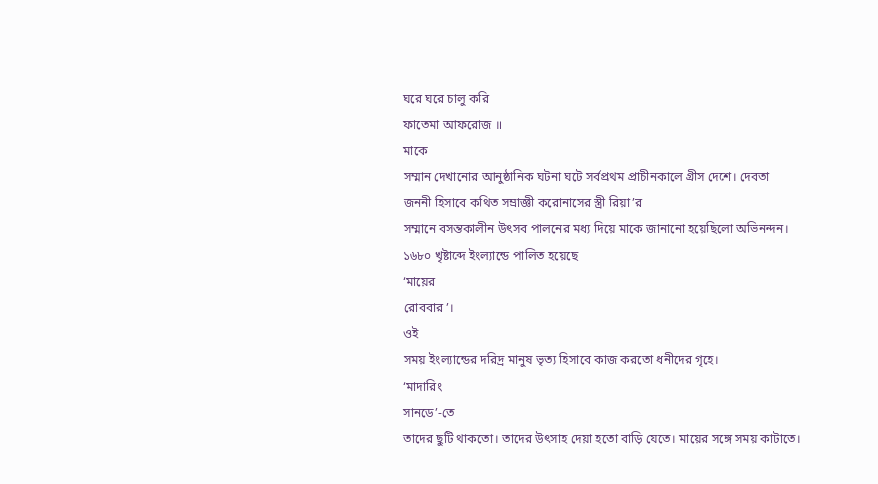ঘরে ঘরে চালু করি
ফাতেমা আফরোজ ॥
মাকে
সম্মান দেখানোর আনুষ্ঠানিক ঘটনা ঘটে সর্বপ্রথম প্রাচীনকালে গ্রীস দেশে। দেবতা
জননী হিসাবে কথিত সম্রাজ্ঞী করোনাসের স্ত্রী রিয়া’র
সম্মানে বসন্তকালীন উৎসব পালনের মধ্য দিয়ে মাকে জানানো হয়েছিলো অভিনন্দন।
১৬৮০ খৃষ্টাব্দে ইংল্যান্ডে পালিত হয়েছে
‘মায়ের
রোববার’।
ওই
সময় ইংল্যান্ডের দরিদ্র মানুষ ভৃত্য হিসাবে কাজ করতো ধনীদের গৃহে।
‘মাদারিং
সানডে’-তে
তাদের ছুটি থাকতো। তাদের উৎসাহ দেয়া হতো বাড়ি যেতে। মায়ের সঙ্গে সময় কাটাতে।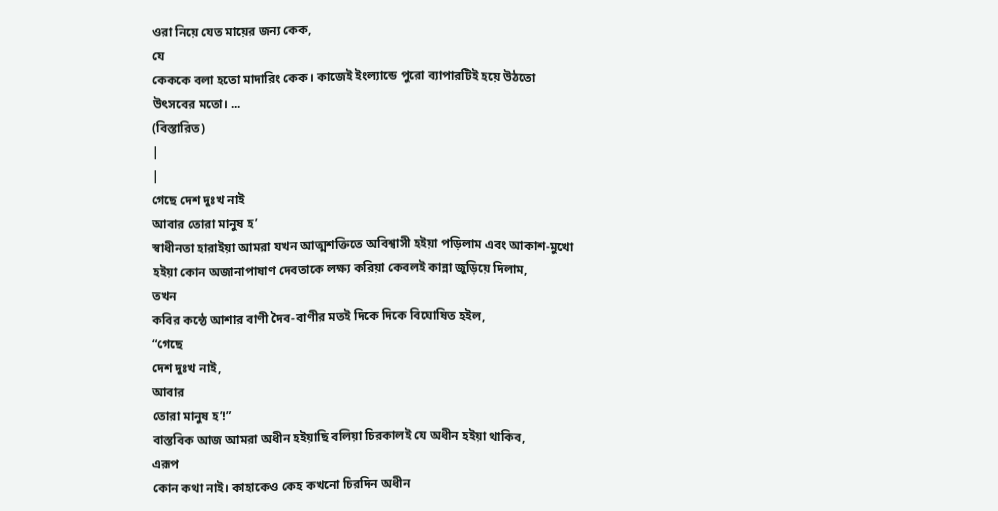ওরা নিয়ে যেত মায়ের জন্য কেক,
যে
কেককে বলা হতো মাদারিং কেক। কাজেই ইংল্যান্ডে পুরো ব্যাপারটিই হয়ে উঠতো
উৎসবের মতো। ...
(বিস্তারিত)
|
|
গেছে দেশ দুঃখ নাই
আবার তোরা মানুষ হ’
স্বাধীনতা হারাইয়া আমরা যখন আত্মশক্তিতে অবিশ্বাসী হইয়া পড়িলাম এবং আকাশ-মুখো
হইয়া কোন অজানাপাষাণ দেবতাকে লক্ষ্য করিয়া কেবলই কান্না জুড়িয়ে দিলাম,
তখন
কবির কন্ঠে আশার বাণী দৈব-বাণীর মতই দিকে দিকে বিঘোষিত হইল,
“গেছে
দেশ দুঃখ নাই,
আবার
তোরা মানুষ হ’!”
বাস্তবিক আজ আমরা অধীন হইয়াছি বলিয়া চিরকালই যে অধীন হইয়া থাকিব,
এরূপ
কোন কথা নাই। কাহাকেও কেহ কখনো চিরদিন অধীন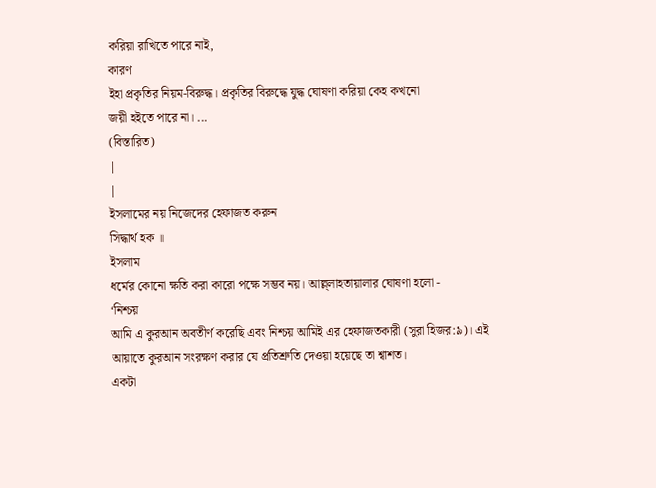করিয়া রাখিতে পারে নাই,
কারণ
ইহা প্রকৃতির নিয়ম-বিরুদ্ধ। প্রকৃতির বিরুদ্ধে যুদ্ধ ঘোষণা করিয়া কেহ কখনো
জয়ী হইতে পারে না। ...
(বিস্তারিত)
|
|
ইসলামের নয় নিজেদের হেফাজত করুন
সিদ্ধার্থ হক ॥
ইসলাম
ধর্মের কোনো ক্ষতি করা কারো পক্ষে সম্ভব নয়। আল্ল্লাহতায়ালার ঘোষণা হলো -
‘নিশ্চয়
আমি এ কুরআন অবতীর্ণ করেছি এবং নিশ্চয় আমিই এর হেফাজতকারী (সুরা হিজর:৯)। এই
আয়াতে কুরআন সংরক্ষণ করার যে প্রতিশ্রুতি দেওয়া হয়েছে তা শ্বাশত।
একটা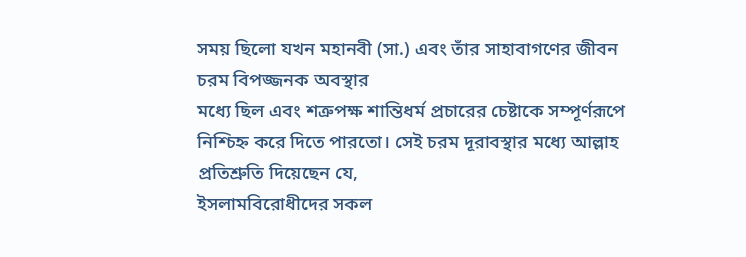সময় ছিলো যখন মহানবী (সা.) এবং তাঁর সাহাবাগণের জীবন চরম বিপজ্জনক অবস্থার
মধ্যে ছিল এবং শত্রুপক্ষ শান্তিধর্ম প্রচারের চেষ্টাকে সম্পূর্ণরূপে
নিশ্চিহ্ন করে দিতে পারতো। সেই চরম দূরাবস্থার মধ্যে আল্লাহ
প্রতিশ্রুতি দিয়েছেন যে,
ইসলামবিরোধীদের সকল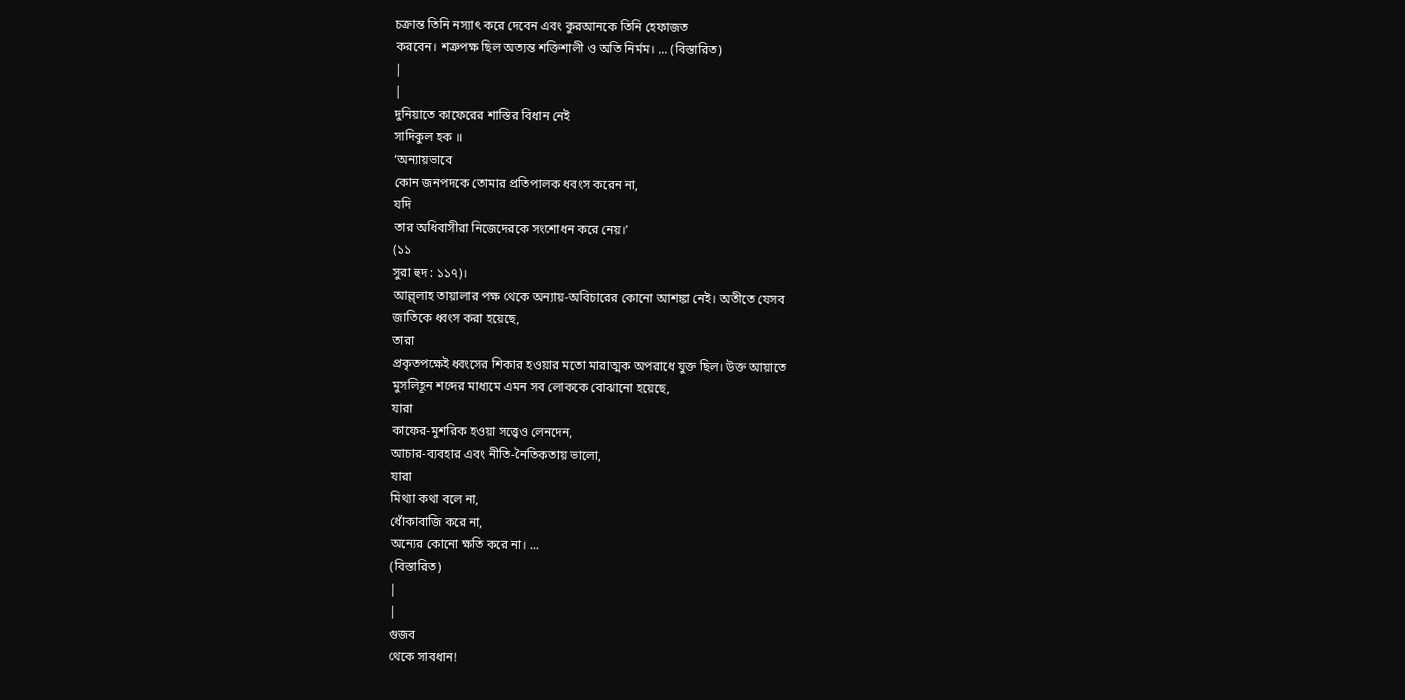চক্রান্ত তিনি নস্যাৎ করে দেবেন এবং কুরআনকে তিনি হেফাজত
করবেন। শত্রুপক্ষ ছিল অত্যন্ত শক্তিশালী ও অতি নির্মম। ... (বিস্তারিত)
|
|
দুনিয়াতে কাফেরের শাস্তির বিধান নেই
সাদিকুল হক ॥
‘অন্যায়ভাবে
কোন জনপদকে তোমার প্রতিপালক ধবংস করেন না,
যদি
তার অধিবাসীরা নিজেদেরকে সংশোধন করে নেয়।’
(১১
সুরা হুদ : ১১৭)।
আল্ল্লাহ তায়ালার পক্ষ থেকে অন্যায়-অবিচারের কোনো আশঙ্কা নেই। অতীতে যেসব
জাতিকে ধ্বংস করা হয়েছে,
তারা
প্রকৃতপক্ষেই ধ্বংসের শিকার হওয়ার মতো মারাত্মক অপরাধে যুক্ত ছিল। উক্ত আয়াতে
মুসলিহূন শব্দের মাধ্যমে এমন সব লোককে বোঝানো হয়েছে,
যারা
কাফের-মুশরিক হওয়া সত্ত্বেও লেনদেন,
আচার-ব্যবহার এবং নীতি-নৈতিকতায় ভালো,
যারা
মিথ্যা কথা বলে না,
ধোঁকাবাজি করে না,
অন্যের কোনো ক্ষতি করে না। ...
(বিস্তারিত)
|
|
গুজব
থেকে সাবধান!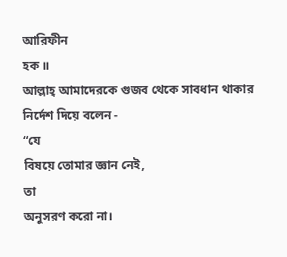আরিফীন
হক ॥
আল্লাহ্ আমাদেরকে গুজব থেকে সাবধান থাকার নির্দেশ দিয়ে বলেন -
“যে
বিষয়ে তোমার জ্ঞান নেই,
তা
অনুসরণ করো না।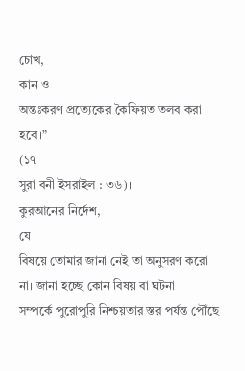চোখ,
কান ও
অন্তঃকরণ প্রত্যেকের কৈফিয়ত তলব করা হবে।”
(১৭
সুরা বনী ইসরাইল : ৩৬)।
কুরআনের নির্দেশ,
যে
বিষয়ে তোমার জানা নেই তা অনুসরণ করো না। জানা হচ্ছে কোন বিষয় বা ঘটনা
সম্পর্কে পুরোপুরি নিশ্চয়তার স্তর পর্যন্ত পৌঁছে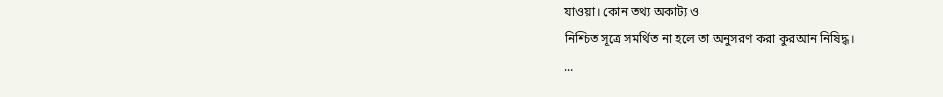যাওয়া। কোন তথ্য অকাট্য ও
নিশ্চিত সূত্রে সমর্থিত না হলে তা অনুসরণ করা কুরআন নিষিদ্ধ।
...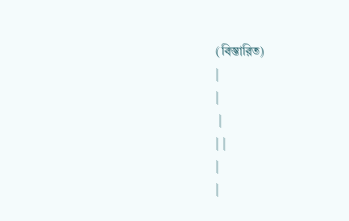(বিস্তারিত)
|
|
 |
| |
|
|